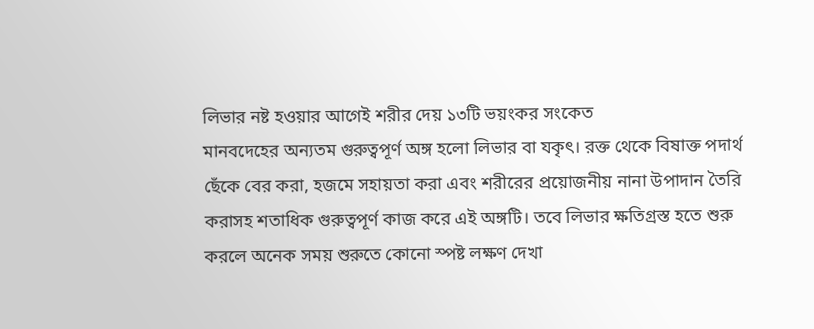লিভার নষ্ট হওয়ার আগেই শরীর দেয় ১৩টি ভয়ংকর সংকেত
মানবদেহের অন্যতম গুরুত্বপূর্ণ অঙ্গ হলো লিভার বা যকৃৎ। রক্ত থেকে বিষাক্ত পদার্থ ছেঁকে বের করা, হজমে সহায়তা করা এবং শরীরের প্রয়োজনীয় নানা উপাদান তৈরি করাসহ শতাধিক গুরুত্বপূর্ণ কাজ করে এই অঙ্গটি। তবে লিভার ক্ষতিগ্রস্ত হতে শুরু করলে অনেক সময় শুরুতে কোনো স্পষ্ট লক্ষণ দেখা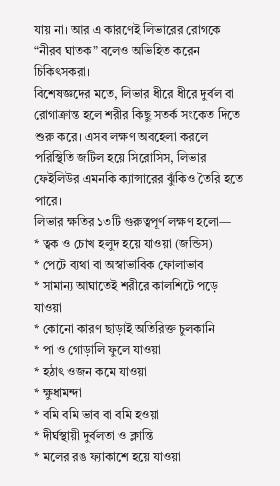যায় না। আর এ কারণেই লিভারের রোগকে “নীরব ঘাতক” বলেও অভিহিত করেন চিকিৎসকরা।
বিশেষজ্ঞদের মতে, লিভার ধীরে ধীরে দুর্বল বা রোগাক্রান্ত হলে শরীর কিছু সতর্ক সংকেত দিতে শুরু করে। এসব লক্ষণ অবহেলা করলে পরিস্থিতি জটিল হয়ে সিরোসিস, লিভার ফেইলিউর এমনকি ক্যান্সারের ঝুঁকিও তৈরি হতে পারে।
লিভার ক্ষতির ১৩টি গুরুত্বপূর্ণ লক্ষণ হলো—
* ত্বক ও চোখ হলুদ হয়ে যাওয়া (জন্ডিস)
* পেটে ব্যথা বা অস্বাভাবিক ফোলাভাব
* সামান্য আঘাতেই শরীরে কালশিটে পড়ে যাওয়া
* কোনো কারণ ছাড়াই অতিরিক্ত চুলকানি
* পা ও গোড়ালি ফুলে যাওয়া
* হঠাৎ ওজন কমে যাওয়া
* ক্ষুধামন্দা
* বমি বমি ভাব বা বমি হওয়া
* দীর্ঘস্থায়ী দুর্বলতা ও ক্লান্তি
* মলের রঙ ফ্যাকাশে হয়ে যাওয়া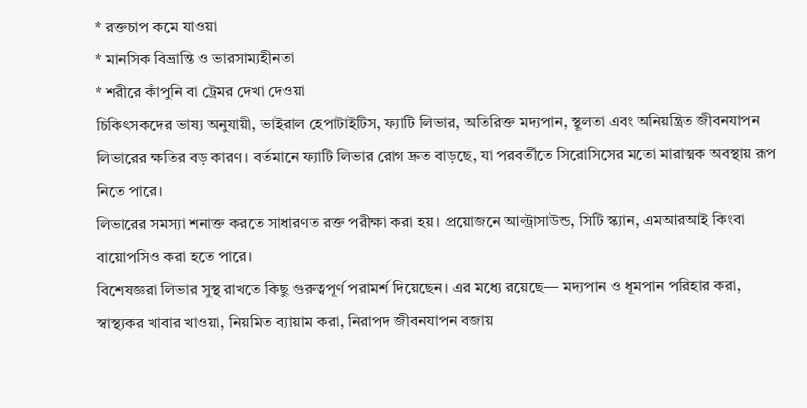* রক্তচাপ কমে যাওয়া
* মানসিক বিভ্রান্তি ও ভারসাম্যহীনতা
* শরীরে কাঁপুনি বা ট্রেমর দেখা দেওয়া
চিকিৎসকদের ভাষ্য অনুযায়ী, ভাইরাল হেপাটাইটিস, ফ্যাটি লিভার, অতিরিক্ত মদ্যপান, স্থূলতা এবং অনিয়ন্ত্রিত জীবনযাপন লিভারের ক্ষতির বড় কারণ। বর্তমানে ফ্যাটি লিভার রোগ দ্রুত বাড়ছে, যা পরবর্তীতে সিরোসিসের মতো মারাত্মক অবস্থায় রূপ নিতে পারে।
লিভারের সমস্যা শনাক্ত করতে সাধারণত রক্ত পরীক্ষা করা হয়। প্রয়োজনে আল্ট্রাসাউন্ড, সিটি স্ক্যান, এমআরআই কিংবা বায়োপসিও করা হতে পারে।
বিশেষজ্ঞরা লিভার সুস্থ রাখতে কিছু গুরুত্বপূর্ণ পরামর্শ দিয়েছেন। এর মধ্যে রয়েছে— মদ্যপান ও ধূমপান পরিহার করা, স্বাস্থ্যকর খাবার খাওয়া, নিয়মিত ব্যায়াম করা, নিরাপদ জীবনযাপন বজায়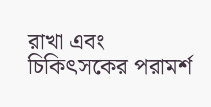রাখা এবং চিকিৎসকের পরামর্শ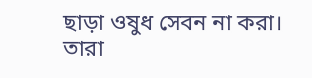ছাড়া ওষুধ সেবন না করা।
তারা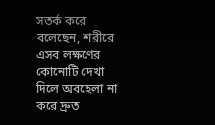সতর্ক করে বলেছেন, শরীরে এসব লক্ষণের কোনোটি দেখা দিলে অবহেলা না করে দ্রুত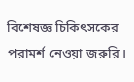বিশেষজ্ঞ চিকিৎসকের পরামর্শ নেওয়া জরুরি।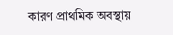কারণ প্রাথমিক অবস্থায়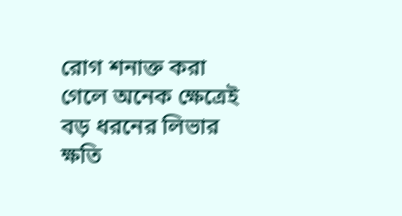রোগ শনাক্ত করা গেলে অনেক ক্ষেত্রেই বড় ধরনের লিভার ক্ষতি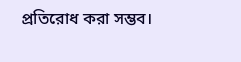প্রতিরোধ করা সম্ভব।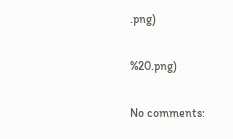.png)

%20.png)

No comments: